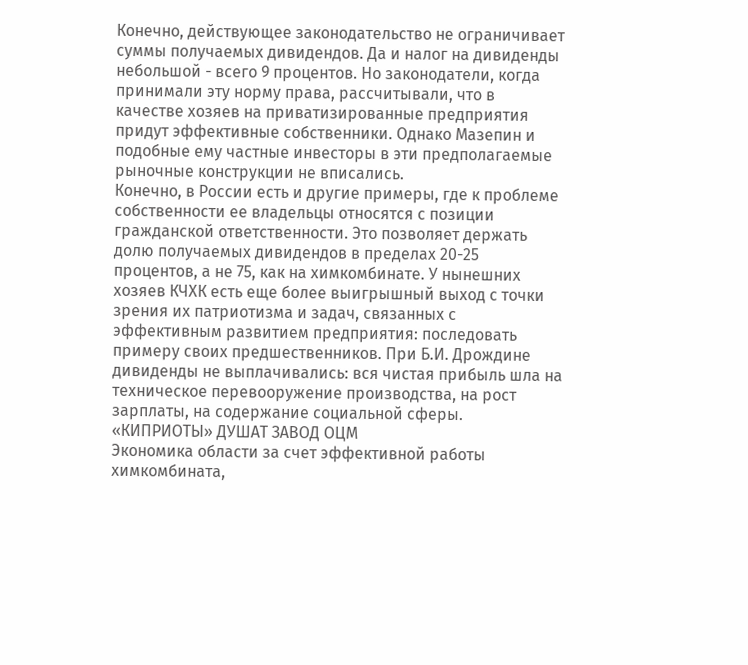Конечно, действующее законодательство не ограничивает суммы получаемых дивидендов. Да и налог на дивиденды небольшой - всего 9 процентов. Но законодатели, когда принимали эту норму права, рассчитывали, что в качестве хозяев на приватизированные предприятия придут эффективные собственники. Однако Мазепин и подобные ему частные инвесторы в эти предполагаемые рыночные конструкции не вписались.
Конечно, в России есть и другие примеры, где к проблеме собственности ее владельцы относятся с позиции гражданской ответственности. Это позволяет держать долю получаемых дивидендов в пределах 20-25 процентов, а не 75, как на химкомбинате. У нынешних хозяев КЧХК есть еще более выигрышный выход с точки зрения их патриотизма и задач, связанных с эффективным развитием предприятия: последовать примеру своих предшественников. При Б.И. Дрождине дивиденды не выплачивались: вся чистая прибыль шла на техническое перевооружение производства, на рост зарплаты, на содержание социальной сферы.
«КИПРИОТЫ» ДУШАТ ЗАВОД ОЦМ
Экономика области за счет эффективной работы химкомбината,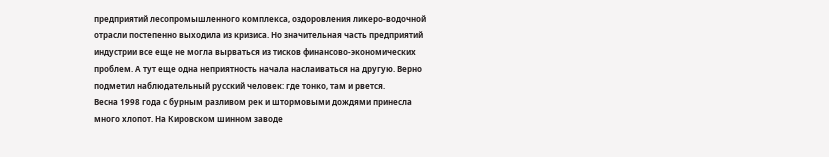предприятий лесопромышленного комплекса, оздоровления ликеро-водочной отрасли постепенно выходила из кризиса. Но значительная часть предприятий индустрии все еще не могла вырваться из тисков финансово-экономических проблем. А тут еще одна неприятность начала наслаиваться на другую. Верно подметил наблюдательный русский человек: где тонко, там и рвется.
Весна 1998 года с бурным разливом рек и штормовыми дождями принесла много хлопот. На Кировском шинном заводе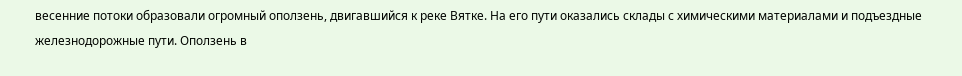весенние потоки образовали огромный оползень, двигавшийся к реке Вятке. На его пути оказались склады с химическими материалами и подъездные железнодорожные пути. Оползень в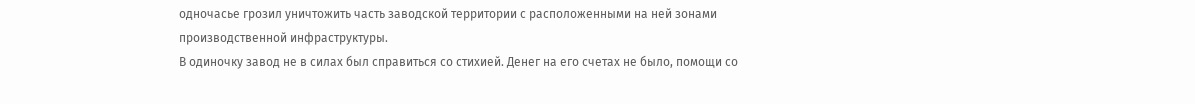одночасье грозил уничтожить часть заводской территории с расположенными на ней зонами производственной инфраструктуры.
В одиночку завод не в силах был справиться со стихией. Денег на его счетах не было, помощи со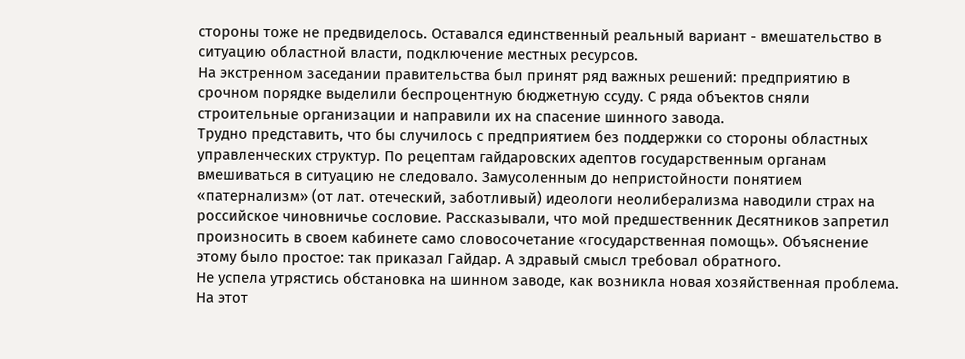стороны тоже не предвиделось. Оставался единственный реальный вариант - вмешательство в ситуацию областной власти, подключение местных ресурсов.
На экстренном заседании правительства был принят ряд важных решений: предприятию в срочном порядке выделили беспроцентную бюджетную ссуду. С ряда объектов сняли строительные организации и направили их на спасение шинного завода.
Трудно представить, что бы случилось с предприятием без поддержки со стороны областных управленческих структур. По рецептам гайдаровских адептов государственным органам вмешиваться в ситуацию не следовало. Замусоленным до непристойности понятием «патернализм» (от лат. отеческий, заботливый) идеологи неолиберализма наводили страх на российское чиновничье сословие. Рассказывали, что мой предшественник Десятников запретил произносить в своем кабинете само словосочетание «государственная помощь». Объяснение этому было простое: так приказал Гайдар. А здравый смысл требовал обратного.
Не успела утрястись обстановка на шинном заводе, как возникла новая хозяйственная проблема. На этот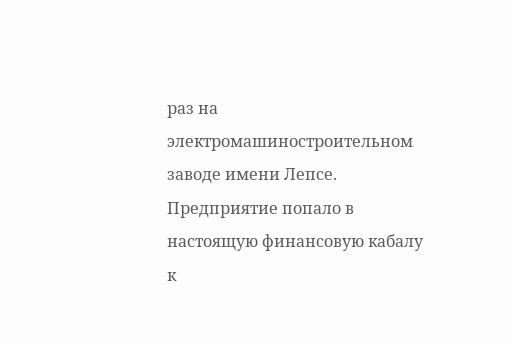раз на электромашиностроительном заводе имени Лепсе. Предприятие попало в настоящую финансовую кабалу к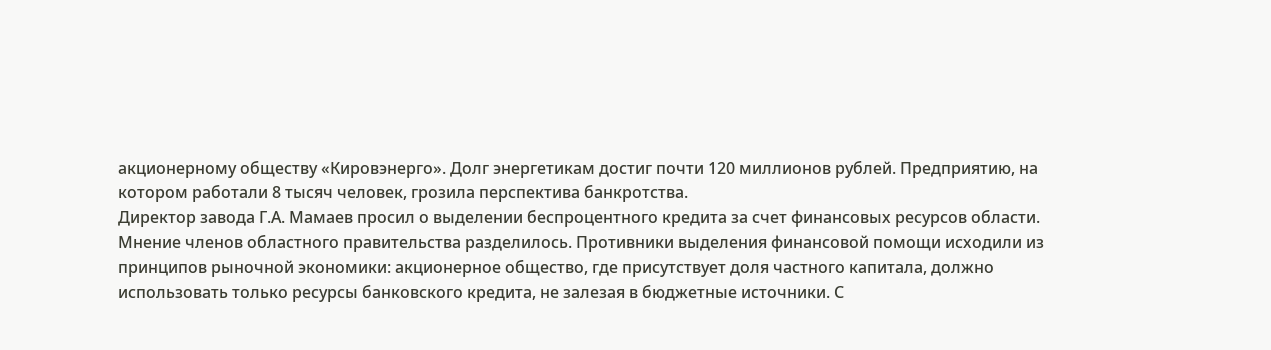акционерному обществу «Кировэнерго». Долг энергетикам достиг почти 120 миллионов рублей. Предприятию, на котором работали 8 тысяч человек, грозила перспектива банкротства.
Директор завода Г.А. Мамаев просил о выделении беспроцентного кредита за счет финансовых ресурсов области. Мнение членов областного правительства разделилось. Противники выделения финансовой помощи исходили из принципов рыночной экономики: акционерное общество, где присутствует доля частного капитала, должно использовать только ресурсы банковского кредита, не залезая в бюджетные источники. С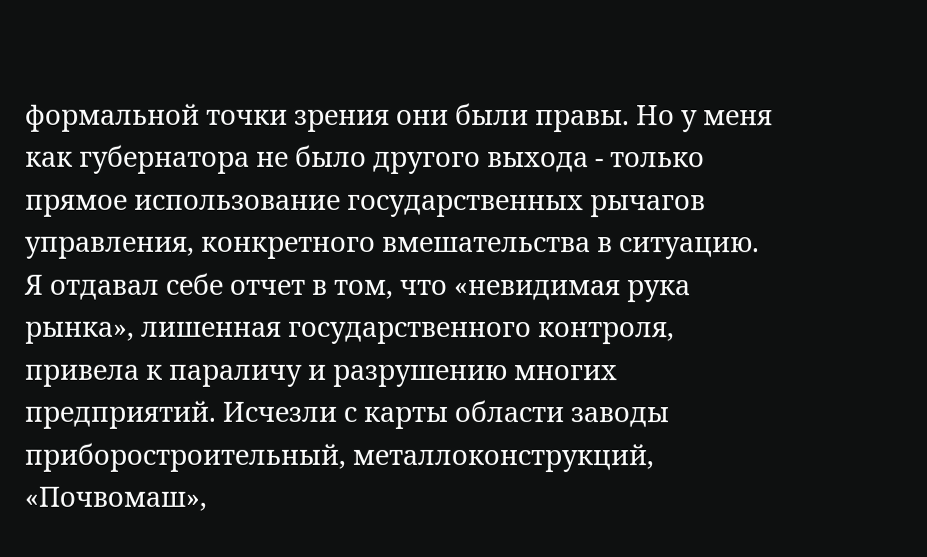формальной точки зрения они были правы. Но у меня как губернатора не было другого выхода - только прямое использование государственных рычагов управления, конкретного вмешательства в ситуацию.
Я отдавал себе отчет в том, что «невидимая рука рынка», лишенная государственного контроля, привела к параличу и разрушению многих предприятий. Исчезли с карты области заводы приборостроительный, металлоконструкций, «Почвомаш»,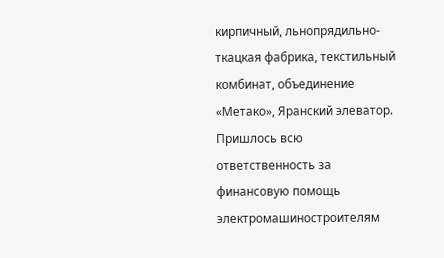кирпичный, льнопрядильно-ткацкая фабрика, текстильный комбинат, объединение «Метако», Яранский элеватор. Пришлось всю ответственность за финансовую помощь электромашиностроителям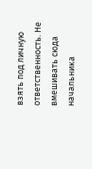взять под личную ответственность. Не вмешивать сюда начальника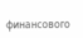финансового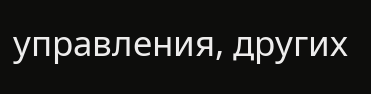управления, других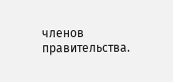членов правительства.